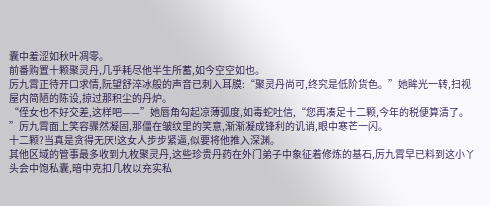囊中羞涩如秋叶凋零。
前番购置十颗聚灵丹,几乎耗尽他半生所蓄,如今空空如也。
厉九霄正待开口求情,阮望舒淬冰般的声音已刺入耳膜:“聚灵丹尚可,终究是低阶货色。”她眸光一转,扫视屋内简陋的陈设,掠过那积尘的丹炉。
“侄女也不好交差,这样吧——”她唇角勾起凉薄弧度,如毒蛇吐信,“您再凑足十二颗,今年的税便算清了。
”厉九霄面上笑容骤然凝固,那僵在皱纹里的笑意,渐渐凝成锋利的讥诮,眼中寒芒一闪。
十二颗?当真是贪得无厌!这女人步步紧逼,似要将他推入深渊。
其他区域的管事最多收到九枚聚灵丹,这些珍贵丹药在外门弟子中象征着修炼的基石,厉九霄早已料到这小丫头会中饱私囊,暗中克扣几枚以充实私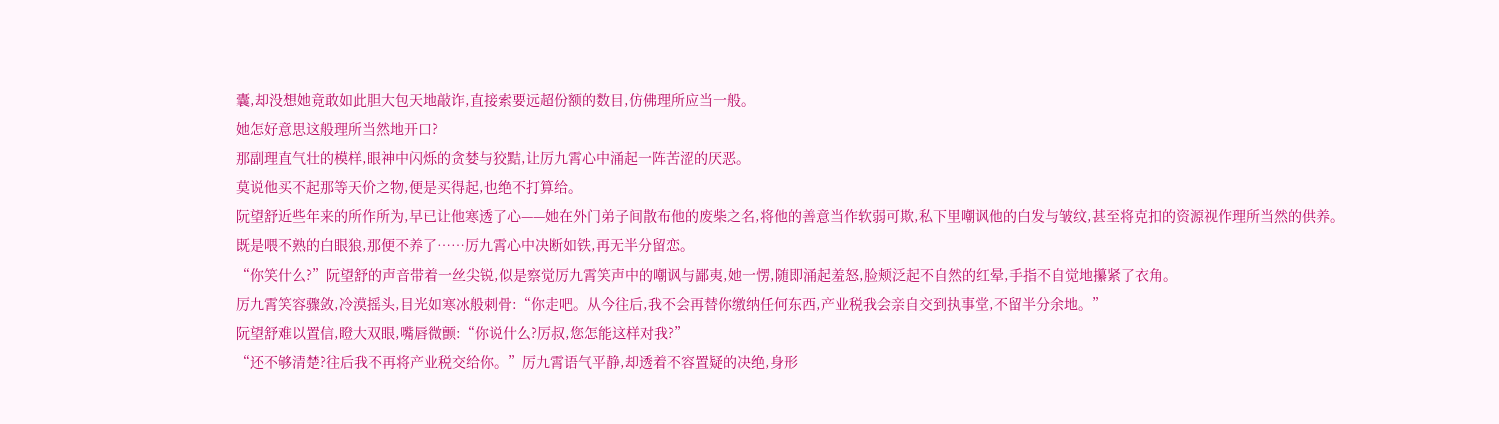囊,却没想她竟敢如此胆大包天地敲诈,直接索要远超份额的数目,仿佛理所应当一般。
她怎好意思这般理所当然地开口?
那副理直气壮的模样,眼神中闪烁的贪婪与狡黠,让厉九霄心中涌起一阵苦涩的厌恶。
莫说他买不起那等天价之物,便是买得起,也绝不打算给。
阮望舒近些年来的所作所为,早已让他寒透了心——她在外门弟子间散布他的废柴之名,将他的善意当作软弱可欺,私下里嘲讽他的白发与皱纹,甚至将克扣的资源视作理所当然的供养。
既是喂不熟的白眼狼,那便不养了……厉九霄心中决断如铁,再无半分留恋。
“你笑什么?”阮望舒的声音带着一丝尖锐,似是察觉厉九霄笑声中的嘲讽与鄙夷,她一愣,随即涌起羞怒,脸颊泛起不自然的红晕,手指不自觉地攥紧了衣角。
厉九霄笑容骤敛,冷漠摇头,目光如寒冰般刺骨:“你走吧。从今往后,我不会再替你缴纳任何东西,产业税我会亲自交到执事堂,不留半分余地。”
阮望舒难以置信,瞪大双眼,嘴唇微颤:“你说什么?厉叔,您怎能这样对我?”
“还不够清楚?往后我不再将产业税交给你。”厉九霄语气平静,却透着不容置疑的决绝,身形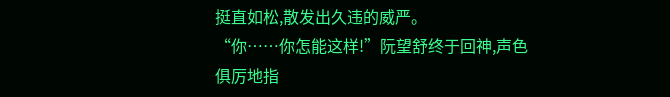挺直如松,散发出久违的威严。
“你……你怎能这样!”阮望舒终于回神,声色俱厉地指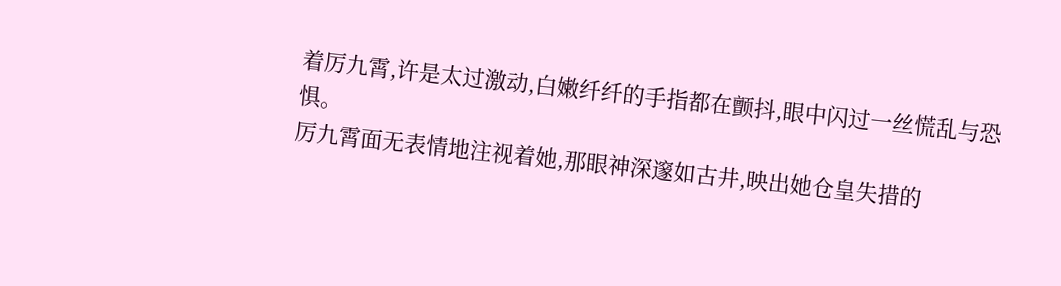着厉九霄,许是太过激动,白嫩纤纤的手指都在颤抖,眼中闪过一丝慌乱与恐惧。
厉九霄面无表情地注视着她,那眼神深邃如古井,映出她仓皇失措的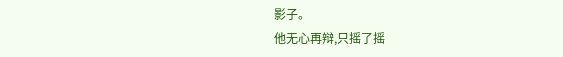影子。
他无心再辩,只摇了摇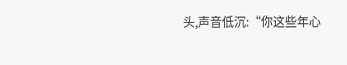头,声音低沉:“你这些年心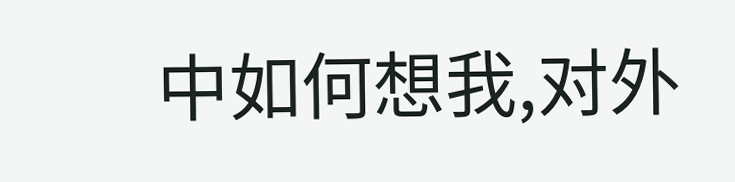中如何想我,对外